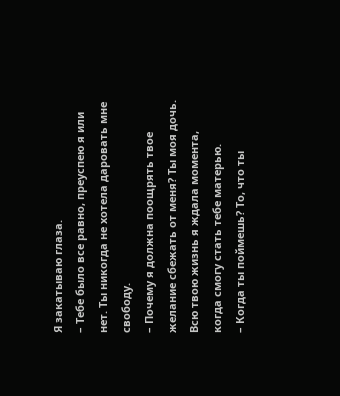Я закатываю глаза.
– Тебе было все равно, преуспею я или нет. Ты никогда не хотела даровать мне свободу.
– Почему я должна поощрять твое желание сбежать от меня? Ты моя дочь. Всю твою жизнь я ждала момента, когда смогу стать тебе матерью.
– Когда ты поймешь? То, что ты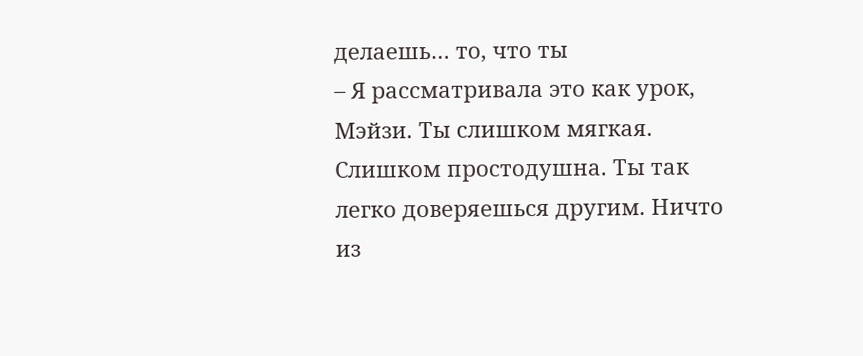делаешь… то, что ты
– Я рассматривала это как урок, Мэйзи. Ты слишком мягкая. Слишком простодушна. Ты так легко доверяешься другим. Ничто из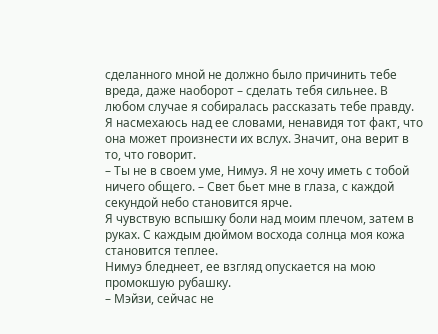сделанного мной не должно было причинить тебе вреда, даже наоборот – сделать тебя сильнее. В любом случае я собиралась рассказать тебе правду.
Я насмехаюсь над ее словами, ненавидя тот факт, что она может произнести их вслух. Значит, она верит в то, что говорит.
– Ты не в своем уме, Нимуэ. Я не хочу иметь с тобой ничего общего. – Свет бьет мне в глаза, с каждой секундой небо становится ярче.
Я чувствую вспышку боли над моим плечом, затем в руках. С каждым дюймом восхода солнца моя кожа становится теплее.
Нимуэ бледнеет, ее взгляд опускается на мою промокшую рубашку.
– Мэйзи, сейчас не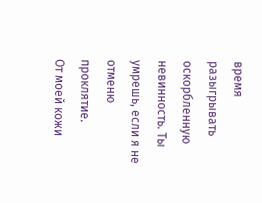время разыгрывать оскорбленную невинность. Ты умрешь, если я не отменю проклятие.
От моей кожи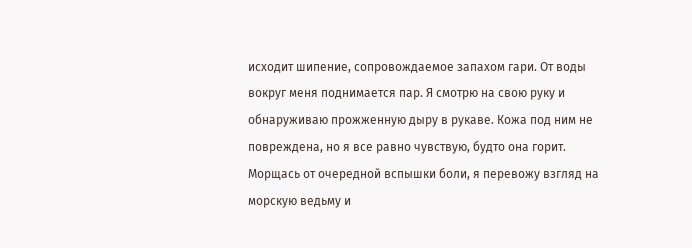исходит шипение, сопровождаемое запахом гари. От воды вокруг меня поднимается пар. Я смотрю на свою руку и обнаруживаю прожженную дыру в рукаве. Кожа под ним не повреждена, но я все равно чувствую, будто она горит. Морщась от очередной вспышки боли, я перевожу взгляд на морскую ведьму и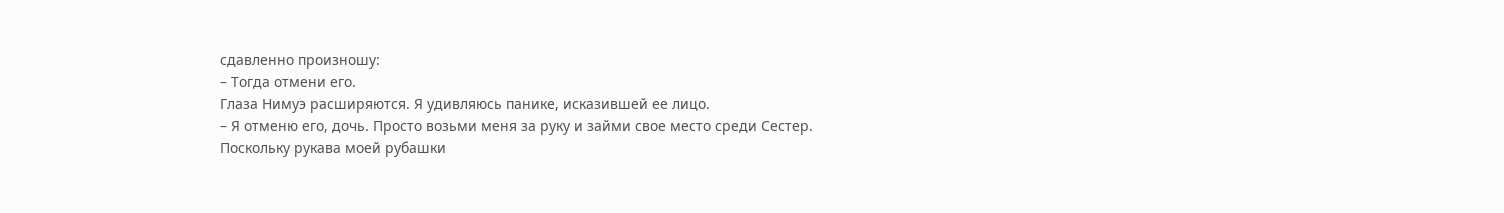сдавленно произношу:
– Тогда отмени его.
Глаза Нимуэ расширяются. Я удивляюсь панике, исказившей ее лицо.
– Я отменю его, дочь. Просто возьми меня за руку и займи свое место среди Сестер.
Поскольку рукава моей рубашки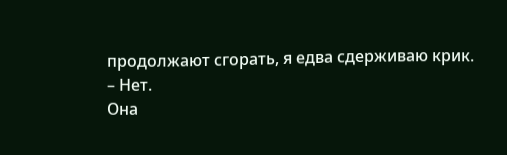продолжают сгорать, я едва сдерживаю крик.
– Нет.
Она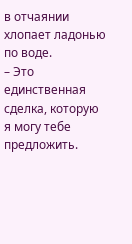в отчаянии хлопает ладонью по воде.
– Это единственная сделка, которую я могу тебе предложить.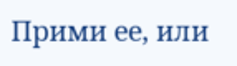Прими ее, или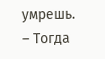умрешь.
– Тогда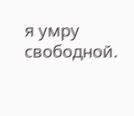я умру свободной.